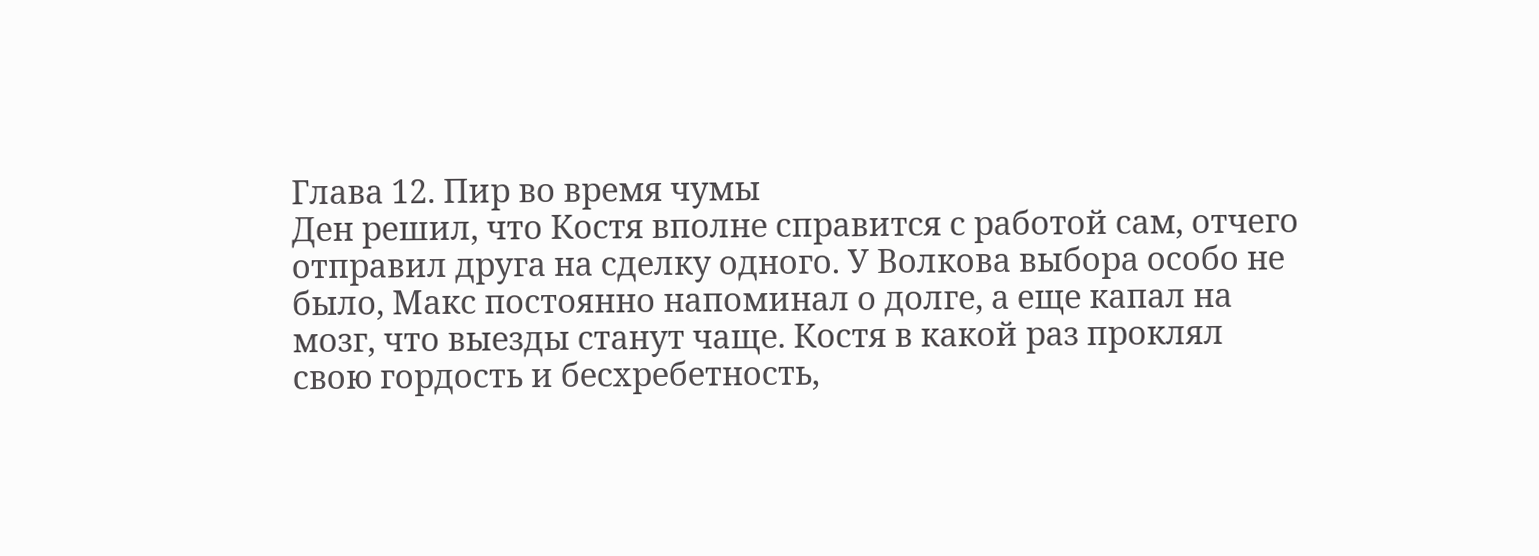Глава 12. Пир во время чумы
Ден решил, что Костя вполне справится с работой сам, отчего отправил друга на сделку одного. У Волкова выбора особо не было, Макс постоянно напоминал о долге, а еще капал на мозг, что выезды станут чаще. Костя в какой раз проклял свою гордость и бесхребетность,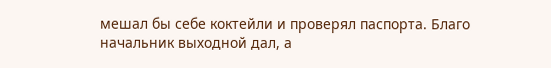мешал бы себе коктейли и проверял паспорта. Благо начальник выходной дал, а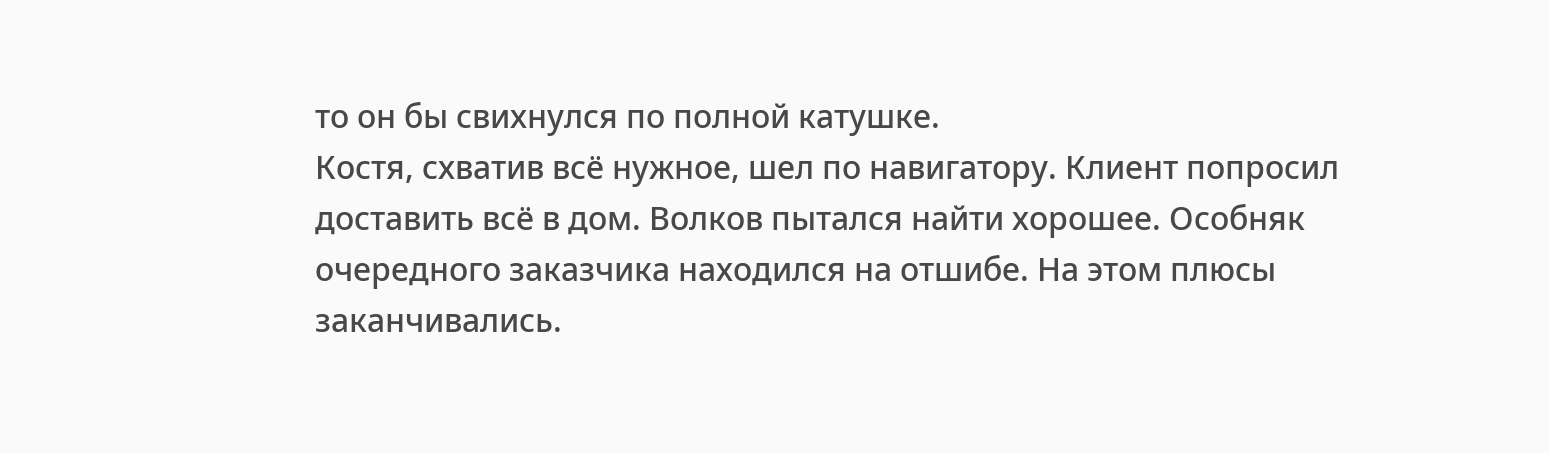то он бы свихнулся по полной катушке.
Костя, схватив всё нужное, шел по навигатору. Клиент попросил доставить всё в дом. Волков пытался найти хорошее. Особняк очередного заказчика находился на отшибе. На этом плюсы заканчивались.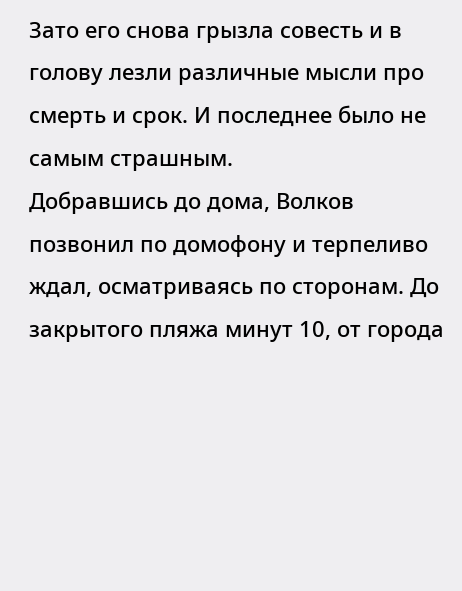Зато его снова грызла совесть и в голову лезли различные мысли про смерть и срок. И последнее было не самым страшным.
Добравшись до дома, Волков позвонил по домофону и терпеливо ждал, осматриваясь по сторонам. До закрытого пляжа минут 10, от города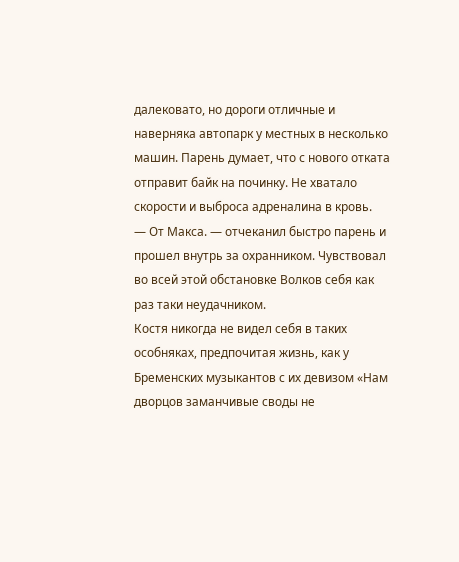далековато, но дороги отличные и наверняка автопарк у местных в несколько машин. Парень думает, что с нового отката отправит байк на починку. Не хватало скорости и выброса адреналина в кровь.
— От Макса. — отчеканил быстро парень и прошел внутрь за охранником. Чувствовал во всей этой обстановке Волков себя как раз таки неудачником.
Костя никогда не видел себя в таких особняках, предпочитая жизнь, как у Бременских музыкантов с их девизом «Нам дворцов заманчивые своды не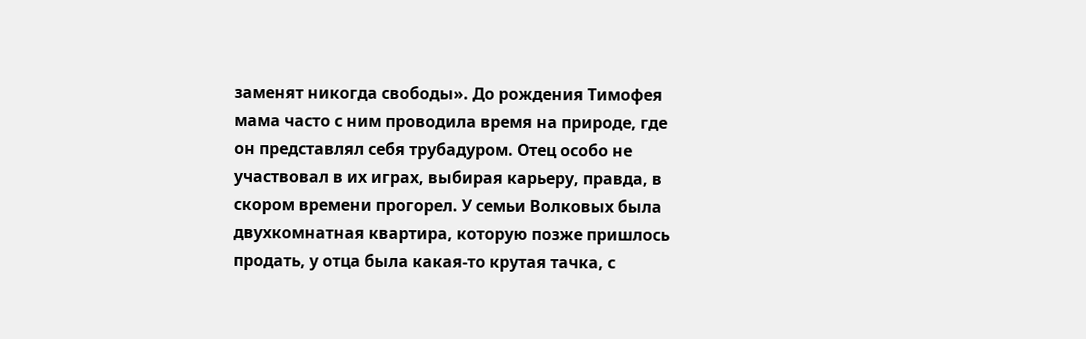заменят никогда свободы». До рождения Тимофея мама часто с ним проводила время на природе, где он представлял себя трубадуром. Отец особо не участвовал в их играх, выбирая карьеру, правда, в скором времени прогорел. У семьи Волковых была двухкомнатная квартира, которую позже пришлось продать, у отца была какая-то крутая тачка, с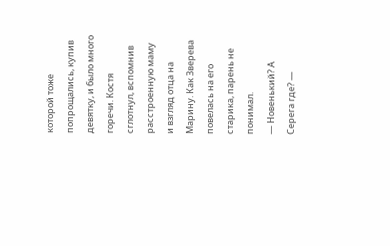которой тоже попрощались, купив девятку, и было много горечи. Костя сглотнул, вспомнив расстроенную маму и взгляд отца на Марину. Как Зверева повелась на его старика, парень не понимал.
— Новенький? А Серега где? —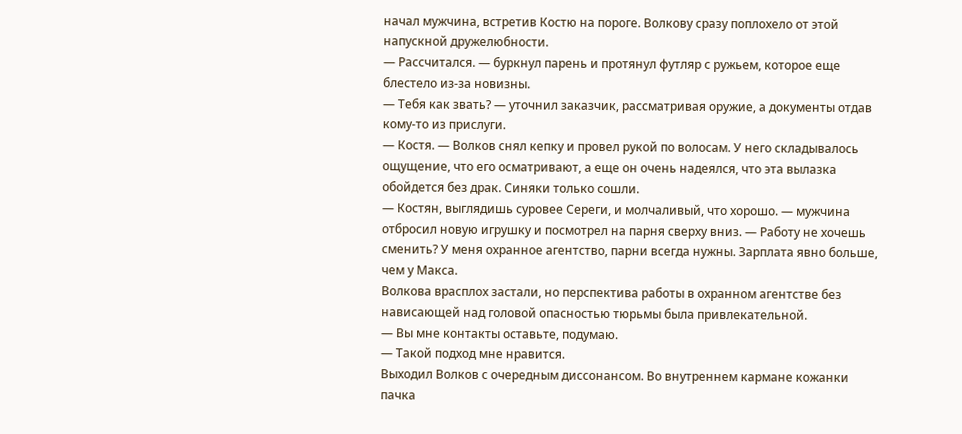начал мужчина, встретив Костю на пороге. Волкову сразу поплохело от этой напускной дружелюбности.
— Рассчитался. — буркнул парень и протянул футляр с ружьем, которое еще блестело из-за новизны.
— Тебя как звать? — уточнил заказчик, рассматривая оружие, а документы отдав кому-то из прислуги.
— Костя. — Волков снял кепку и провел рукой по волосам. У него складывалось ощущение, что его осматривают, а еще он очень надеялся, что эта вылазка обойдется без драк. Синяки только сошли.
— Костян, выглядишь суровее Сереги, и молчаливый, что хорошо. — мужчина отбросил новую игрушку и посмотрел на парня сверху вниз. — Работу не хочешь сменить? У меня охранное агентство, парни всегда нужны. Зарплата явно больше, чем у Макса.
Волкова врасплох застали, но перспектива работы в охранном агентстве без нависающей над головой опасностью тюрьмы была привлекательной.
— Вы мне контакты оставьте, подумаю.
— Такой подход мне нравится.
Выходил Волков с очередным диссонансом. Во внутреннем кармане кожанки пачка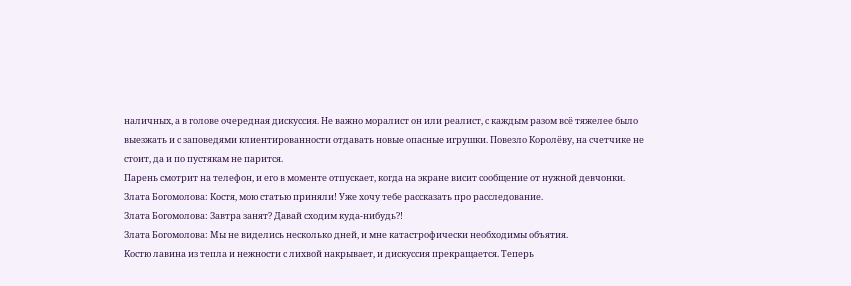наличных, а в голове очередная дискуссия. Не важно моралист он или реалист, с каждым разом всё тяжелее было выезжать и с заповедями клиентированности отдавать новые опасные игрушки. Повезло Королёву, на счетчике не стоит, да и по пустякам не парится.
Парень смотрит на телефон, и его в моменте отпускает, когда на экране висит сообщение от нужной девчонки.
Злата Богомолова: Костя, мою статью приняли! Уже хочу тебе рассказать про расследование.
Злата Богомолова: Завтра занят? Давай сходим куда-нибудь?!
Злата Богомолова: Мы не виделись несколько дней, и мне катастрофически необходимы объятия.
Костю лавина из тепла и нежности с лихвой накрывает, и дискуссия прекращается. Теперь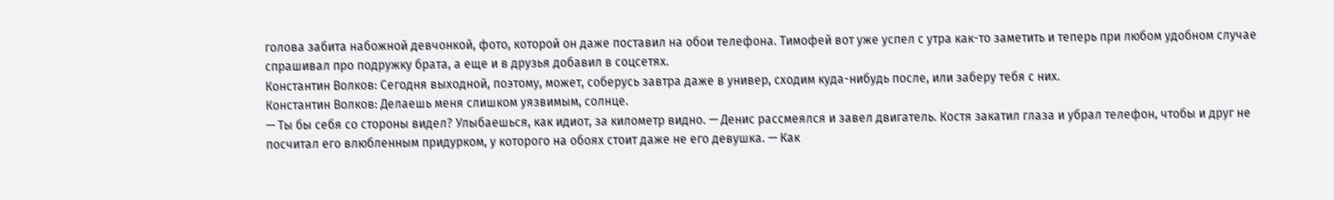голова забита набожной девчонкой, фото, которой он даже поставил на обои телефона. Тимофей вот уже успел с утра как-то заметить и теперь при любом удобном случае спрашивал про подружку брата, а еще и в друзья добавил в соцсетях.
Константин Волков: Сегодня выходной, поэтому, может, соберусь завтра даже в универ, сходим куда-нибудь после, или заберу тебя с них.
Константин Волков: Делаешь меня слишком уязвимым, солнце.
— Ты бы себя со стороны видел? Улыбаешься, как идиот, за километр видно. — Денис рассмеялся и завел двигатель. Костя закатил глаза и убрал телефон, чтобы и друг не посчитал его влюбленным придурком, у которого на обоях стоит даже не его девушка. — Как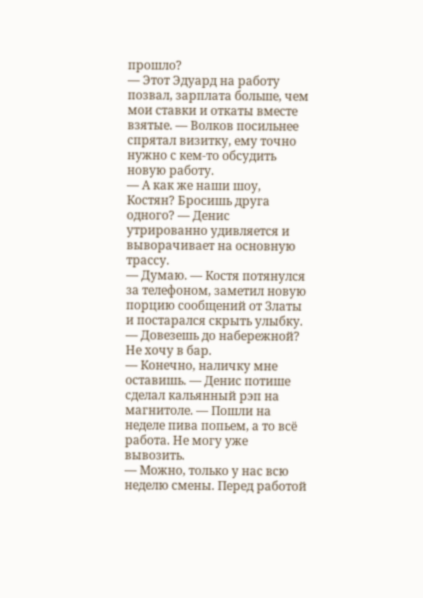прошло?
— Этот Эдуард на работу позвал, зарплата больше, чем мои ставки и откаты вместе взятые. — Волков посильнее спрятал визитку, ему точно нужно с кем-то обсудить новую работу.
— А как же наши шоу, Костян? Бросишь друга одного? — Денис утрированно удивляется и выворачивает на основную трассу.
— Думаю. — Костя потянулся за телефоном, заметил новую порцию сообщений от Златы и постарался скрыть улыбку. — Довезешь до набережной? Не хочу в бар.
— Конечно, наличку мне оставишь. — Денис потише сделал кальянный рэп на магнитоле. — Пошли на неделе пива попьем, а то всё работа. Не могу уже вывозить.
— Можно, только у нас всю неделю смены. Перед работой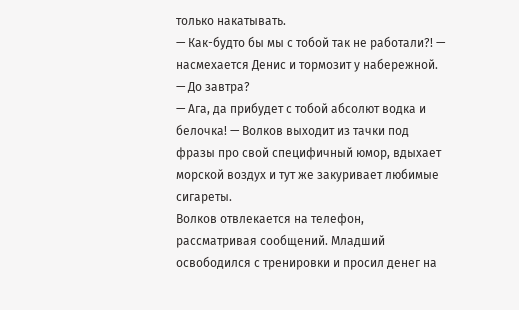только накатывать.
— Как-будто бы мы с тобой так не работали?! — насмехается Денис и тормозит у набережной. — До завтра?
— Ага, да прибудет с тобой абсолют водка и белочка! — Волков выходит из тачки под фразы про свой специфичный юмор, вдыхает морской воздух и тут же закуривает любимые сигареты.
Волков отвлекается на телефон, рассматривая сообщений. Младший освободился с тренировки и просил денег на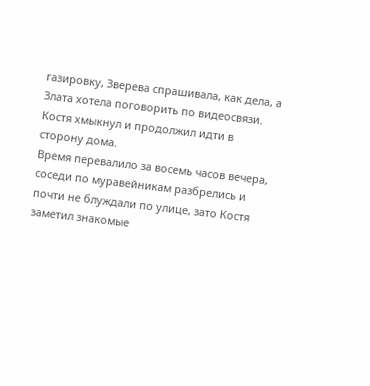газировку, Зверева спрашивала, как дела, а Злата хотела поговорить по видеосвязи. Костя хмыкнул и продолжил идти в сторону дома.
Время перевалило за восемь часов вечера, соседи по муравейникам разбрелись и почти не блуждали по улице, зато Костя заметил знакомые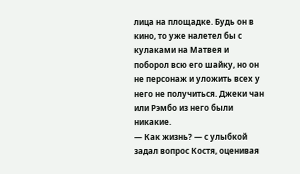лица на площадке. Будь он в кино, то уже налетел бы с кулаками на Матвея и поборол всю его шайку, но он не персонаж и уложить всех у него не получиться. Джеки чан или Рэмбо из него были никакие.
— Как жизнь? — с улыбкой задал вопрос Костя, оценивая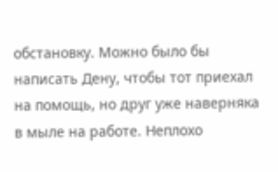обстановку. Можно было бы написать Дену, чтобы тот приехал на помощь, но друг уже наверняка в мыле на работе. Неплохо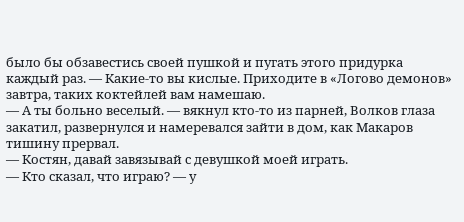было бы обзавестись своей пушкой и пугать этого придурка каждый раз. — Какие-то вы кислые. Приходите в «Логово демонов» завтра, таких коктейлей вам намешаю.
— А ты больно веселый. — вякнул кто-то из парней, Волков глаза закатил, развернулся и намеревался зайти в дом, как Макаров тишину прервал.
— Костян, давай завязывай с девушкой моей играть.
— Кто сказал, что играю? — у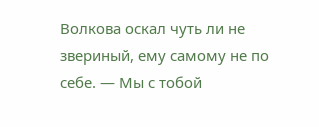Волкова оскал чуть ли не звериный, ему самому не по себе. — Мы с тобой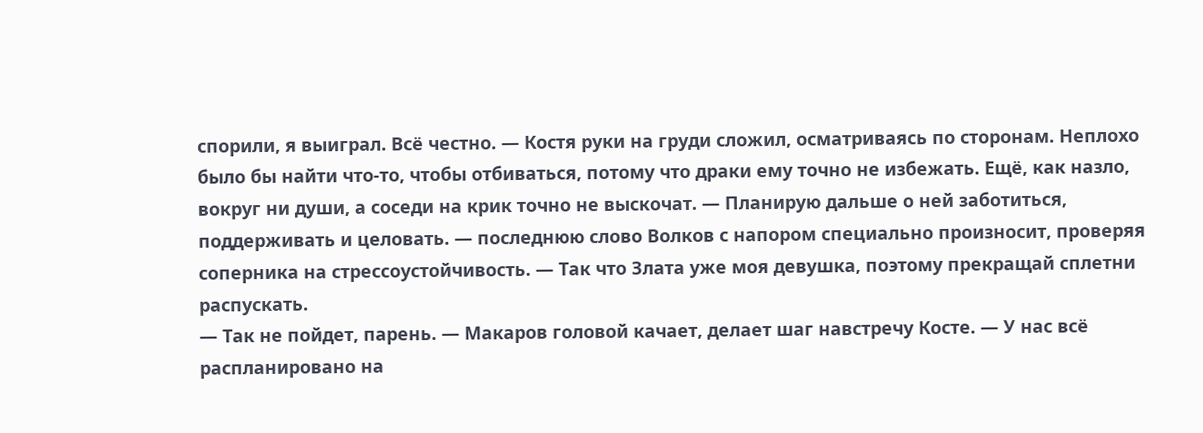спорили, я выиграл. Всё честно. — Костя руки на груди сложил, осматриваясь по сторонам. Неплохо было бы найти что-то, чтобы отбиваться, потому что драки ему точно не избежать. Ещё, как назло, вокруг ни души, а соседи на крик точно не выскочат. — Планирую дальше о ней заботиться, поддерживать и целовать. — последнюю слово Волков с напором специально произносит, проверяя соперника на стрессоустойчивость. — Так что Злата уже моя девушка, поэтому прекращай сплетни распускать.
— Так не пойдет, парень. — Макаров головой качает, делает шаг навстречу Косте. — У нас всё распланировано на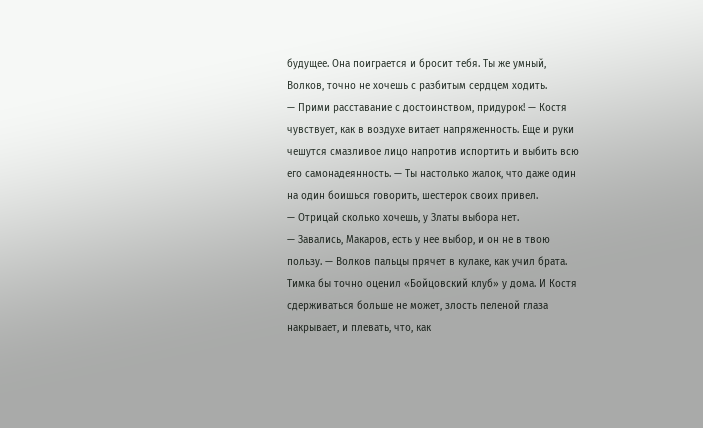будущее. Она поиграется и бросит тебя. Ты же умный, Волков, точно не хочешь с разбитым сердцем ходить.
— Прими расставание с достоинством, придурок! — Костя чувствует, как в воздухе витает напряженность. Еще и руки чешутся смазливое лицо напротив испортить и выбить всю его самонадеянность. — Ты настолько жалок, что даже один на один боишься говорить, шестерок своих привел.
— Отрицай сколько хочешь, у Златы выбора нет.
— Завались, Макаров, есть у нее выбор, и он не в твою пользу. — Волков пальцы прячет в кулаке, как учил брата.
Тимка бы точно оценил «Бойцовский клуб» у дома. И Костя сдерживаться больше не может, злость пеленой глаза накрывает, и плевать, что, как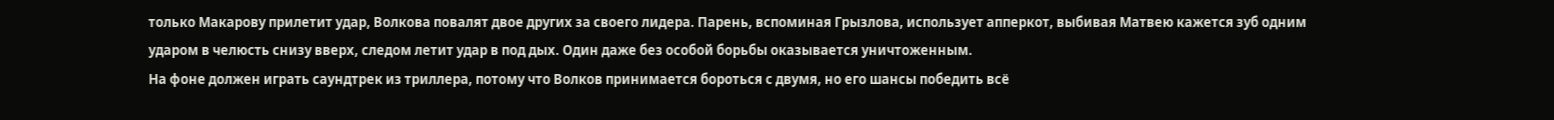только Макарову прилетит удар, Волкова повалят двое других за своего лидера. Парень, вспоминая Грызлова, использует апперкот, выбивая Матвею кажется зуб одним ударом в челюсть снизу вверх, следом летит удар в под дых. Один даже без особой борьбы оказывается уничтоженным.
На фоне должен играть саундтрек из триллера, потому что Волков принимается бороться с двумя, но его шансы победить всё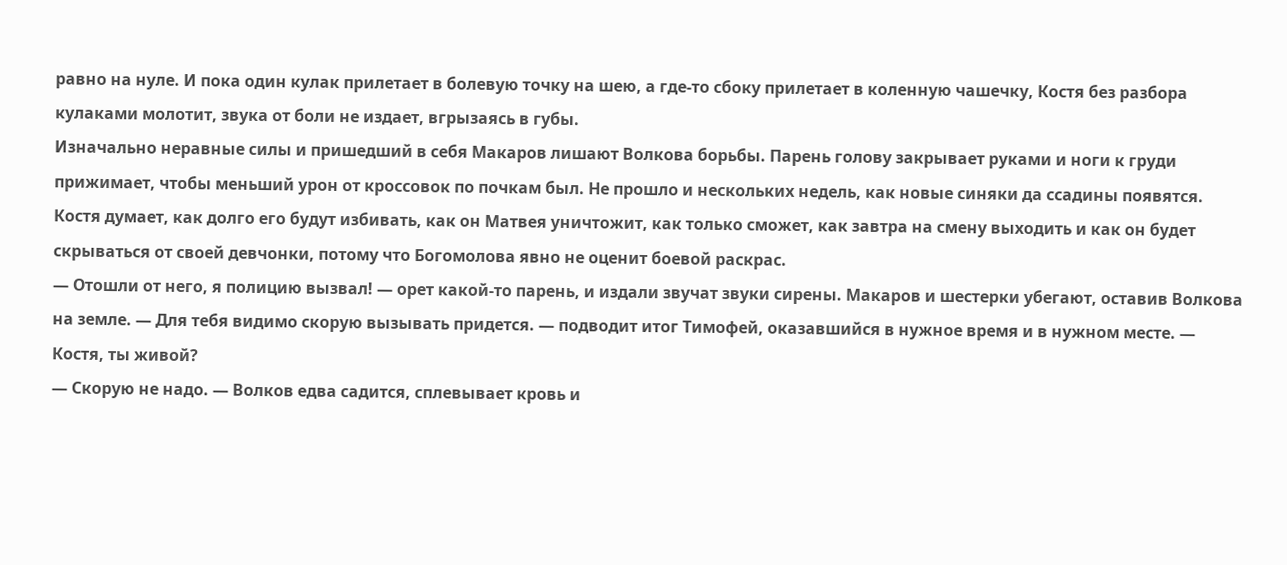равно на нуле. И пока один кулак прилетает в болевую точку на шею, а где-то сбоку прилетает в коленную чашечку, Костя без разбора кулаками молотит, звука от боли не издает, вгрызаясь в губы.
Изначально неравные силы и пришедший в себя Макаров лишают Волкова борьбы. Парень голову закрывает руками и ноги к груди прижимает, чтобы меньший урон от кроссовок по почкам был. Не прошло и нескольких недель, как новые синяки да ссадины появятся. Костя думает, как долго его будут избивать, как он Матвея уничтожит, как только сможет, как завтра на смену выходить и как он будет скрываться от своей девчонки, потому что Богомолова явно не оценит боевой раскрас.
— Отошли от него, я полицию вызвал! — орет какой-то парень, и издали звучат звуки сирены. Макаров и шестерки убегают, оставив Волкова на земле. — Для тебя видимо скорую вызывать придется. — подводит итог Тимофей, оказавшийся в нужное время и в нужном месте. — Костя, ты живой?
— Скорую не надо. — Волков едва садится, сплевывает кровь и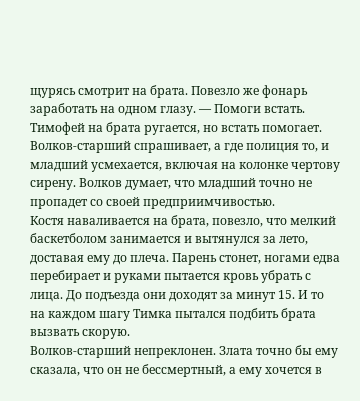щурясь смотрит на брата. Повезло же фонарь заработать на одном глазу. — Помоги встать.
Тимофей на брата ругается, но встать помогает. Волков-старший спрашивает, а где полиция то, и младший усмехается, включая на колонке чертову сирену. Волков думает, что младший точно не пропадет со своей предприимчивостью.
Костя наваливается на брата, повезло, что мелкий баскетболом занимается и вытянулся за лето, доставая ему до плеча. Парень стонет, ногами едва перебирает и руками пытается кровь убрать с лица. До подъезда они доходят за минут 15. И то на каждом шагу Тимка пытался подбить брата вызвать скорую.
Волков-старший непреклонен. Злата точно бы ему сказала, что он не бессмертный, а ему хочется в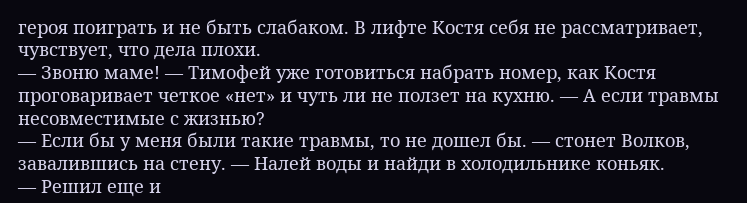героя поиграть и не быть слабаком. В лифте Костя себя не рассматривает, чувствует, что дела плохи.
— Звоню маме! — Тимофей уже готовиться набрать номер, как Костя проговаривает четкое «нет» и чуть ли не ползет на кухню. — А если травмы несовместимые с жизнью?
— Если бы у меня были такие травмы, то не дошел бы. — стонет Волков, завалившись на стену. — Налей воды и найди в холодильнике коньяк.
— Решил еще и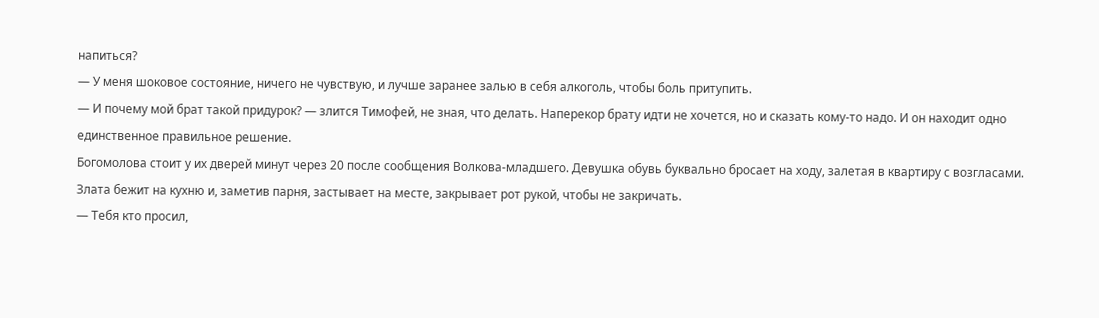напиться?
— У меня шоковое состояние, ничего не чувствую, и лучше заранее залью в себя алкоголь, чтобы боль притупить.
— И почему мой брат такой придурок? — злится Тимофей, не зная, что делать. Наперекор брату идти не хочется, но и сказать кому-то надо. И он находит одно единственное правильное решение.
Богомолова стоит у их дверей минут через 20 после сообщения Волкова-младшего. Девушка обувь буквально бросает на ходу, залетая в квартиру с возгласами. Злата бежит на кухню и, заметив парня, застывает на месте, закрывает рот рукой, чтобы не закричать.
— Тебя кто просил,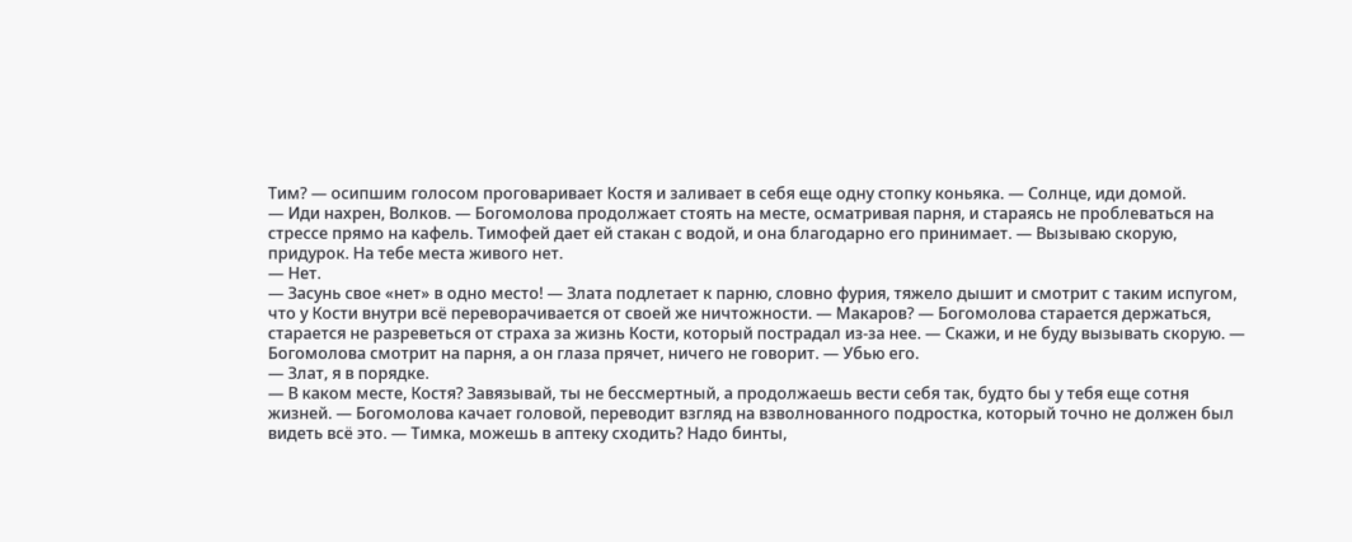Тим? — осипшим голосом проговаривает Костя и заливает в себя еще одну стопку коньяка. — Солнце, иди домой.
— Иди нахрен, Волков. — Богомолова продолжает стоять на месте, осматривая парня, и стараясь не проблеваться на стрессе прямо на кафель. Тимофей дает ей стакан с водой, и она благодарно его принимает. — Вызываю скорую, придурок. На тебе места живого нет.
— Нет.
— Засунь свое «нет» в одно место! — Злата подлетает к парню, словно фурия, тяжело дышит и смотрит с таким испугом, что у Кости внутри всё переворачивается от своей же ничтожности. — Макаров? — Богомолова старается держаться, старается не разреветься от страха за жизнь Кости, который пострадал из-за нее. — Скажи, и не буду вызывать скорую. — Богомолова смотрит на парня, а он глаза прячет, ничего не говорит. — Убью его.
— Злат, я в порядке.
— В каком месте, Костя? Завязывай, ты не бессмертный, а продолжаешь вести себя так, будто бы у тебя еще сотня жизней. — Богомолова качает головой, переводит взгляд на взволнованного подростка, который точно не должен был видеть всё это. — Тимка, можешь в аптеку сходить? Надо бинты,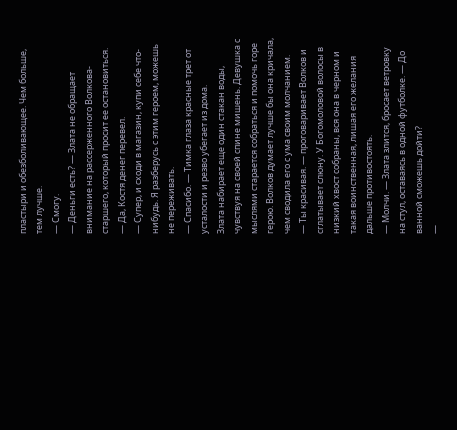пластыри и обезболивающее. Чем больше, тем лучше.
— Смогу.
— Деньги есть? — Злата не обращает внимание на рассерженного Волкова-старшего, который просит ее остановиться.
— Да, Костя денег перевел.
— Супер, и сходи в магазин, купи себе что-нибудь. Я разберусь с этим героем, можешь не переживать.
— Спасибо. — Тимка глаза красные трет от усталости и резво убегает из дома.
Злата набирает еще один стакан воды, чувствуя на своей спине мишень. Девушка с мыслями старается собраться и помочь горе герою. Волков думает лучше бы она кричала, чем сводила его с ума своим молчанием.
— Ты красивая. — проговаривает Волков и сглатывает слюну. У Богомоловой волосы в низкий хвост собраны, вся она в черном и такая воинственная, лишая его желания дальше противостоять.
— Молчи. — Злата злится, бросает ветровку на стул, оставаясь в одной футболке. — До ванной сможешь дойти?
—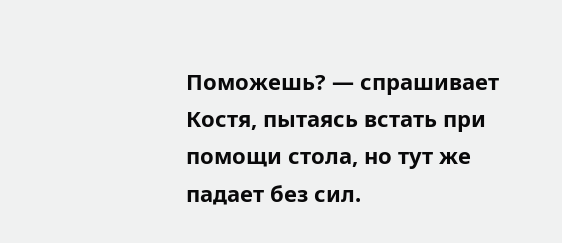Поможешь? — спрашивает Костя, пытаясь встать при помощи стола, но тут же падает без сил.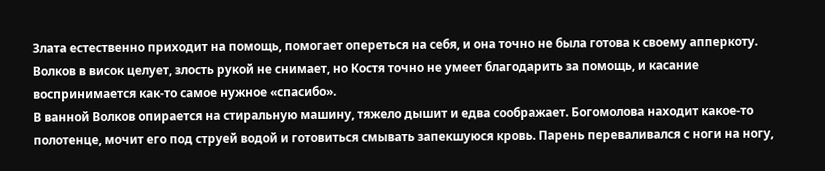Злата естественно приходит на помощь, помогает опереться на себя, и она точно не была готова к своему апперкоту. Волков в висок целует, злость рукой не снимает, но Костя точно не умеет благодарить за помощь, и касание воспринимается как-то самое нужное «спасибо».
В ванной Волков опирается на стиральную машину, тяжело дышит и едва соображает. Богомолова находит какое-то полотенце, мочит его под струей водой и готовиться смывать запекшуюся кровь. Парень переваливался с ноги на ногу,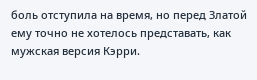боль отступила на время, но перед Златой ему точно не хотелось представать, как мужская версия Кэрри.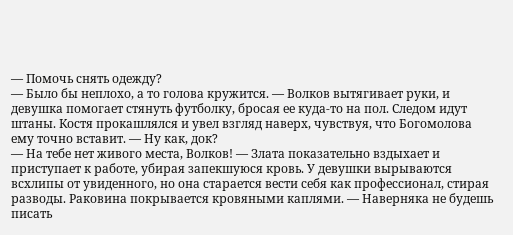— Помочь снять одежду?
— Было бы неплохо, а то голова кружится. — Волков вытягивает руки, и девушка помогает стянуть футболку, бросая ее куда-то на пол. Следом идут штаны. Костя прокашлялся и увел взгляд наверх, чувствуя, что Богомолова ему точно вставит. — Ну как, док?
— На тебе нет живого места, Волков! — Злата показательно вздыхает и приступает к работе, убирая запекшуюся кровь. У девушки вырываются всхлипы от увиденного, но она старается вести себя как профессионал, стирая разводы. Раковина покрывается кровяными каплями. — Наверняка не будешь писать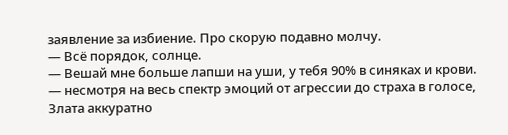заявление за избиение. Про скорую подавно молчу.
— Всё порядок, солнце.
— Вешай мне больше лапши на уши, у тебя 90% в синяках и крови. — несмотря на весь спектр эмоций от агрессии до страха в голосе, Злата аккуратно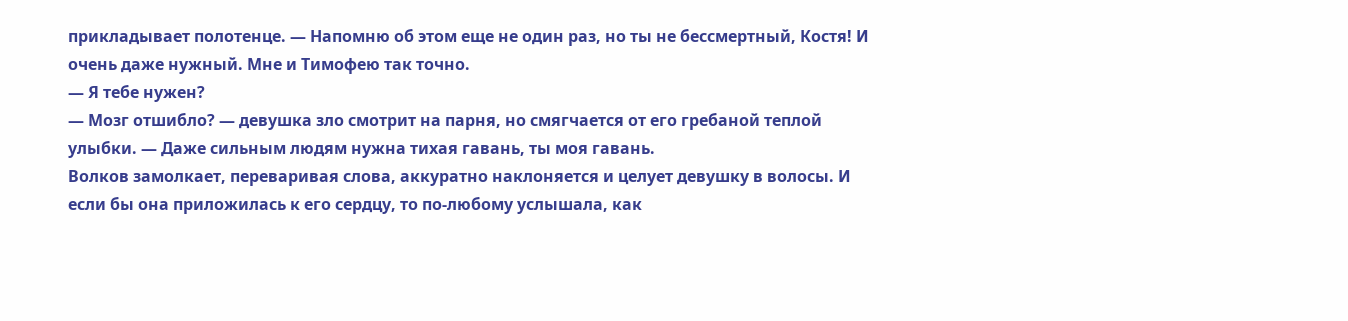прикладывает полотенце. — Напомню об этом еще не один раз, но ты не бессмертный, Костя! И очень даже нужный. Мне и Тимофею так точно.
— Я тебе нужен?
— Мозг отшибло? — девушка зло смотрит на парня, но смягчается от его гребаной теплой улыбки. — Даже сильным людям нужна тихая гавань, ты моя гавань.
Волков замолкает, переваривая слова, аккуратно наклоняется и целует девушку в волосы. И если бы она приложилась к его сердцу, то по-любому услышала, как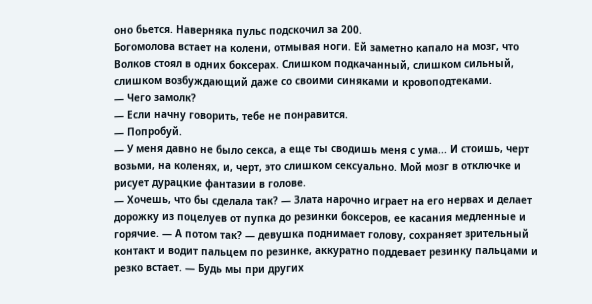оно бьется. Наверняка пульс подскочил за 200.
Богомолова встает на колени, отмывая ноги. Ей заметно капало на мозг, что Волков стоял в одних боксерах. Слишком подкачанный, слишком сильный, слишком возбуждающий даже со своими синяками и кровоподтеками.
— Чего замолк?
— Если начну говорить, тебе не понравится.
— Попробуй.
— У меня давно не было секса, а еще ты сводишь меня с ума... И стоишь, черт возьми, на коленях, и, черт, это слишком сексуально. Мой мозг в отключке и рисует дурацкие фантазии в голове.
— Хочешь, что бы сделала так? — Злата нарочно играет на его нервах и делает дорожку из поцелуев от пупка до резинки боксеров, ее касания медленные и горячие. — А потом так? — девушка поднимает голову, сохраняет зрительный контакт и водит пальцем по резинке, аккуратно поддевает резинку пальцами и резко встает. — Будь мы при других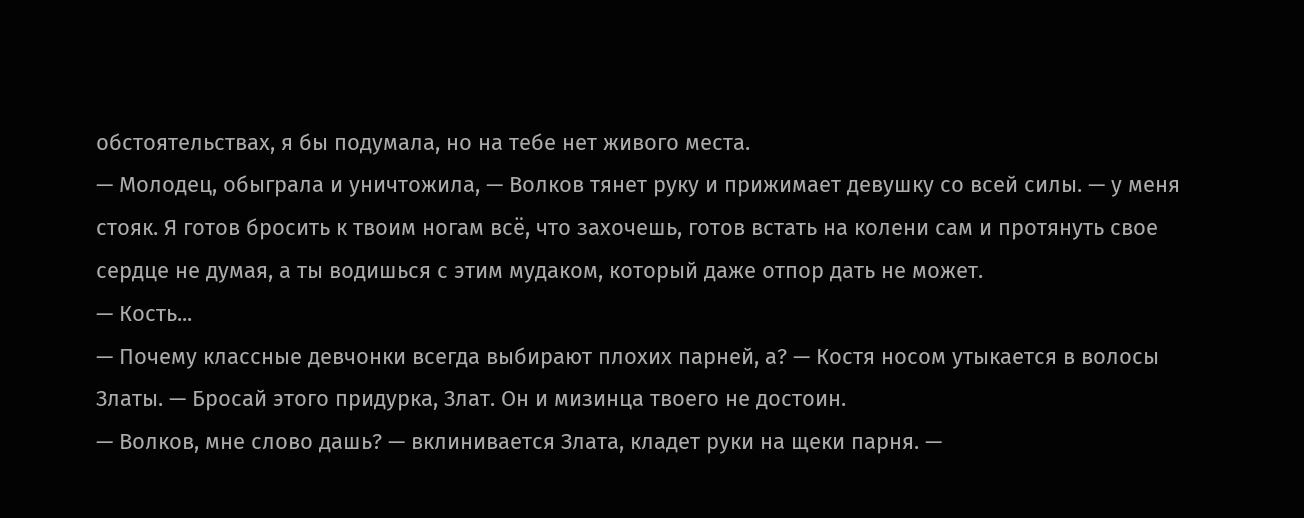обстоятельствах, я бы подумала, но на тебе нет живого места.
— Молодец, обыграла и уничтожила, — Волков тянет руку и прижимает девушку со всей силы. — у меня стояк. Я готов бросить к твоим ногам всё, что захочешь, готов встать на колени сам и протянуть свое сердце не думая, а ты водишься с этим мудаком, который даже отпор дать не может.
— Кость...
— Почему классные девчонки всегда выбирают плохих парней, а? — Костя носом утыкается в волосы Златы. — Бросай этого придурка, Злат. Он и мизинца твоего не достоин.
— Волков, мне слово дашь? — вклинивается Злата, кладет руки на щеки парня. —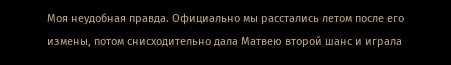Моя неудобная правда. Официально мы расстались летом после его измены, потом снисходительно дала Матвею второй шанс и играла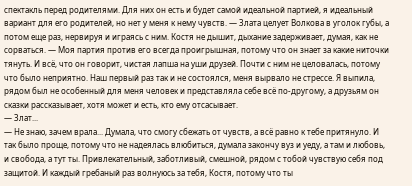спектакль перед родителями. Для них он есть и будет самой идеальной партией, я идеальный вариант для его родителей, но нет у меня к нему чувств. — Злата целует Волкова в уголок губы, а потом еще раз, нервируя и играясь с ним. Костя не дышит, дыхание задерживает, думая, как не сорваться. — Моя партия против его всегда проигрышная, потому что он знает за какие ниточки тянуть. И всё, что он говорит, чистая лапша на уши друзей. Почти с ним не целовалась, потому что было неприятно. Наш первый раз так и не состоялся, меня вырвало не стрессе. Я выпила, рядом был не особенный для меня человек и представляла себе всё по-другому, а друзьям он сказки рассказывает, хотя может и есть, кто ему отсасывает.
— Злат...
— Не знаю, зачем врала... Думала, что смогу сбежать от чувств, а всё равно к тебе притянуло. И так было проще, потому что не надеялась влюбиться, думала закончу вуз и уеду, а там и любовь, и свобода, а тут ты. Привлекательный, заботливый, смешной, рядом с тобой чувствую себя под защитой. И каждый гребаный раз волнуюсь за тебя, Костя, потому что ты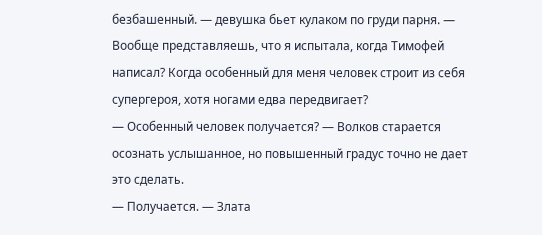безбашенный. — девушка бьет кулаком по груди парня. — Вообще представляешь, что я испытала, когда Тимофей написал? Когда особенный для меня человек строит из себя супергероя, хотя ногами едва передвигает?
— Особенный человек получается? — Волков старается осознать услышанное, но повышенный градус точно не дает это сделать.
— Получается. — Злата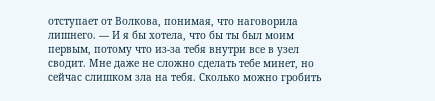отступает от Волкова, понимая, что наговорила лишнего. — И я бы хотела, что бы ты был моим первым, потому что из-за тебя внутри все в узел сводит. Мне даже не сложно сделать тебе минет, но сейчас слишком зла на тебя. Сколько можно гробить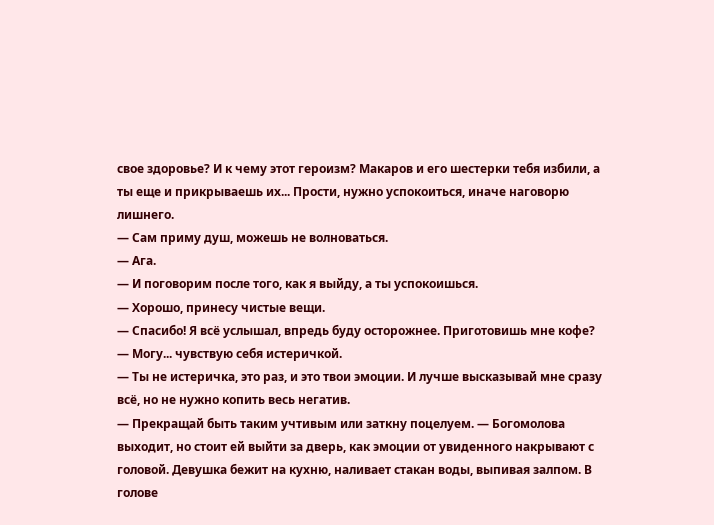свое здоровье? И к чему этот героизм? Макаров и его шестерки тебя избили, а ты еще и прикрываешь их... Прости, нужно успокоиться, иначе наговорю лишнего.
— Сам приму душ, можешь не волноваться.
— Ага.
— И поговорим после того, как я выйду, а ты успокоишься.
— Хорошо, принесу чистые вещи.
— Спасибо! Я всё услышал, впредь буду осторожнее. Приготовишь мне кофе?
— Могу... чувствую себя истеричкой.
— Ты не истеричка, это раз, и это твои эмоции. И лучше высказывай мне сразу всё, но не нужно копить весь негатив.
— Прекращай быть таким учтивым или заткну поцелуем. — Богомолова выходит, но стоит ей выйти за дверь, как эмоции от увиденного накрывают с головой. Девушка бежит на кухню, наливает стакан воды, выпивая залпом. В голове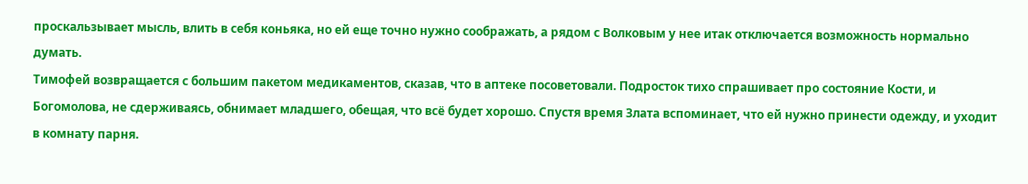проскальзывает мысль, влить в себя коньяка, но ей еще точно нужно соображать, а рядом с Волковым у нее итак отключается возможность нормально думать.
Тимофей возвращается с большим пакетом медикаментов, сказав, что в аптеке посоветовали. Подросток тихо спрашивает про состояние Кости, и Богомолова, не сдерживаясь, обнимает младшего, обещая, что всё будет хорошо. Спустя время Злата вспоминает, что ей нужно принести одежду, и уходит в комнату парня.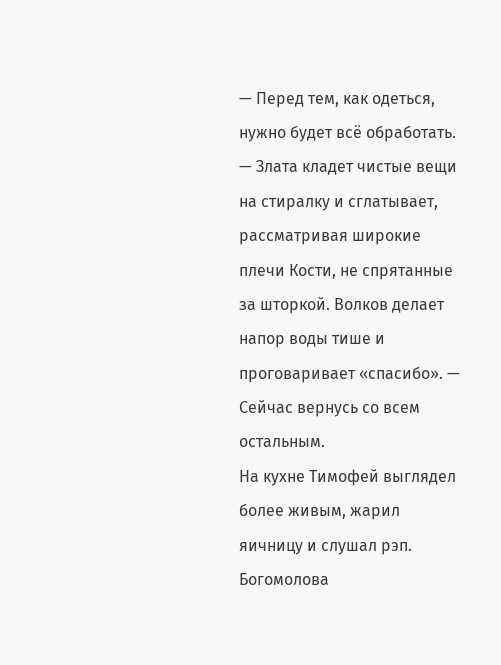— Перед тем, как одеться, нужно будет всё обработать. — Злата кладет чистые вещи на стиралку и сглатывает, рассматривая широкие плечи Кости, не спрятанные за шторкой. Волков делает напор воды тише и проговаривает «спасибо». — Сейчас вернусь со всем остальным.
На кухне Тимофей выглядел более живым, жарил яичницу и слушал рэп. Богомолова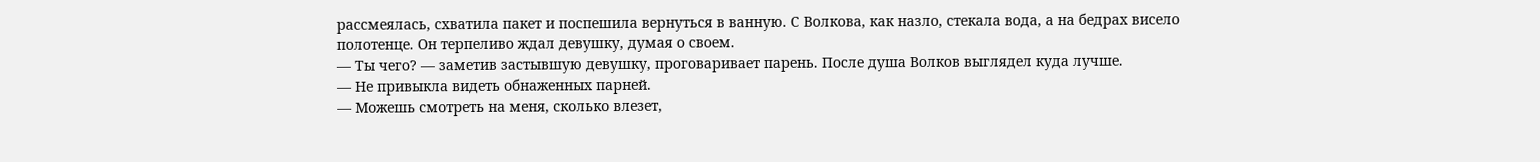рассмеялась, схватила пакет и поспешила вернуться в ванную. С Волкова, как назло, стекала вода, а на бедрах висело полотенце. Он терпеливо ждал девушку, думая о своем.
— Ты чего? — заметив застывшую девушку, проговаривает парень. После душа Волков выглядел куда лучше.
— Не привыкла видеть обнаженных парней.
— Можешь смотреть на меня, сколько влезет,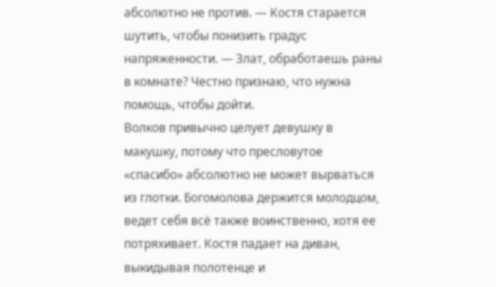абсолютно не против. — Костя старается шутить, чтобы понизить градус напряженности. — Злат, обработаешь раны в комнате? Честно признаю, что нужна помощь, чтобы дойти.
Волков привычно целует девушку в макушку, потому что пресловутое «спасибо» абсолютно не может вырваться из глотки. Богомолова держится молодцом, ведет себя всё также воинственно, хотя ее потряхивает. Костя падает на диван, выкидывая полотенце и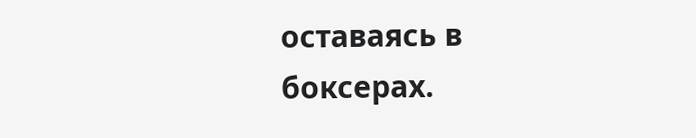оставаясь в боксерах.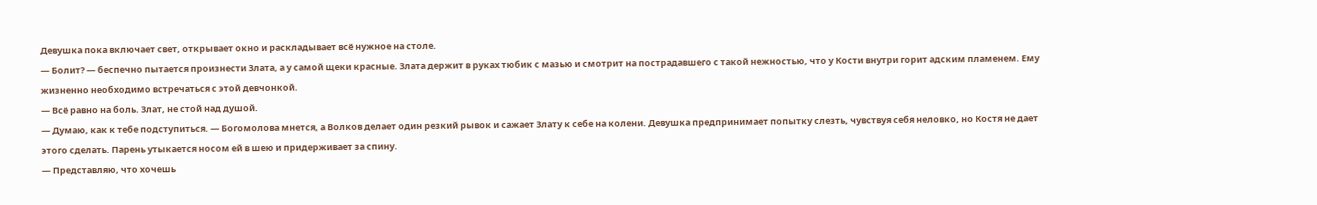Девушка пока включает свет, открывает окно и раскладывает всё нужное на столе.
— Болит? — беспечно пытается произнести Злата, а у самой щеки красные. Злата держит в руках тюбик с мазью и смотрит на пострадавшего с такой нежностью, что у Кости внутри горит адским пламенем. Ему жизненно необходимо встречаться с этой девчонкой.
— Всё равно на боль. Злат, не стой над душой.
— Думаю, как к тебе подступиться. — Богомолова мнется, а Волков делает один резкий рывок и сажает Злату к себе на колени. Девушка предпринимает попытку слезть, чувствуя себя неловко, но Костя не дает этого сделать. Парень утыкается носом ей в шею и придерживает за спину.
— Представляю, что хочешь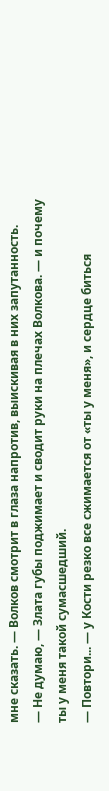мне сказать. — Волков смотрит в глаза напротив, выискивая в них запутанность.
— Не думаю, — Злата губы поджимает и сводит руки на плечах Волкова. — и почему ты у меня такой сумасшедший.
— Повтори... — у Кости резко все сжимается от «ты у меня», и сердце биться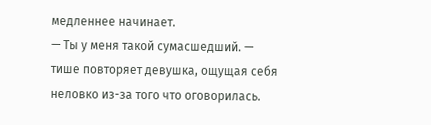медленнее начинает.
— Ты у меня такой сумасшедший. — тише повторяет девушка, ощущая себя неловко из-за того что оговорилась.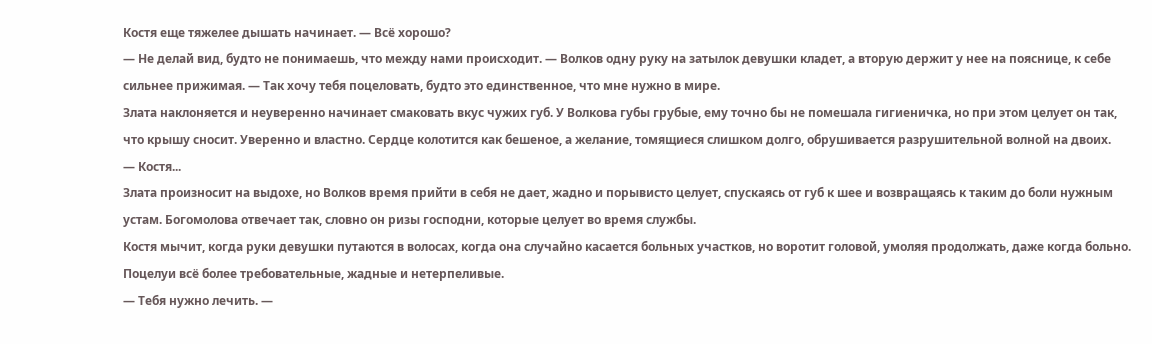Костя еще тяжелее дышать начинает. — Всё хорошо?
— Не делай вид, будто не понимаешь, что между нами происходит. — Волков одну руку на затылок девушки кладет, а вторую держит у нее на пояснице, к себе сильнее прижимая. — Так хочу тебя поцеловать, будто это единственное, что мне нужно в мире.
Злата наклоняется и неуверенно начинает смаковать вкус чужих губ. У Волкова губы грубые, ему точно бы не помешала гигиеничка, но при этом целует он так, что крышу сносит. Уверенно и властно. Сердце колотится как бешеное, а желание, томящиеся слишком долго, обрушивается разрушительной волной на двоих.
— Костя...
Злата произносит на выдохе, но Волков время прийти в себя не дает, жадно и порывисто целует, спускаясь от губ к шее и возвращаясь к таким до боли нужным устам. Богомолова отвечает так, словно он ризы господни, которые целует во время службы.
Костя мычит, когда руки девушки путаются в волосах, когда она случайно касается больных участков, но воротит головой, умоляя продолжать, даже когда больно. Поцелуи всё более требовательные, жадные и нетерпеливые.
— Тебя нужно лечить. —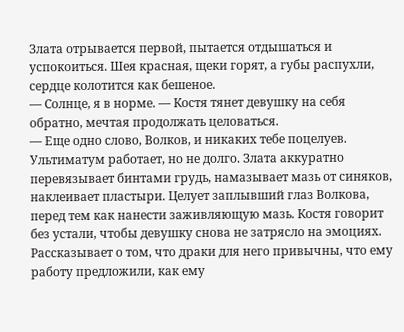Злата отрывается первой, пытается отдышаться и успокоиться. Шея красная, щеки горят, а губы распухли, сердце колотится как бешеное.
— Солнце, я в норме. — Костя тянет девушку на себя обратно, мечтая продолжать целоваться.
— Еще одно слово, Волков, и никаких тебе поцелуев.
Ультиматум работает, но не долго. Злата аккуратно перевязывает бинтами грудь, намазывает мазь от синяков, наклеивает пластыри. Целует заплывший глаз Волкова, перед тем как нанести заживляющую мазь. Костя говорит без устали, чтобы девушку снова не затрясло на эмоциях. Рассказывает о том, что драки для него привычны, что ему работу предложили, как ему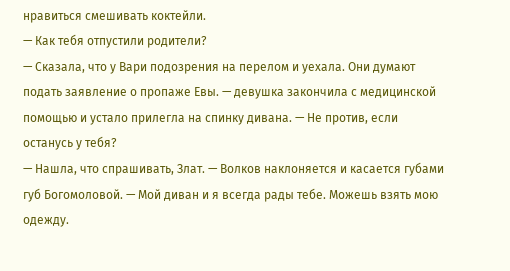нравиться смешивать коктейли.
— Как тебя отпустили родители?
— Сказала, что у Вари подозрения на перелом и уехала. Они думают подать заявление о пропаже Евы. — девушка закончила с медицинской помощью и устало прилегла на спинку дивана. — Не против, если останусь у тебя?
— Нашла, что спрашивать, Злат. — Волков наклоняется и касается губами губ Богомоловой. — Мой диван и я всегда рады тебе. Можешь взять мою одежду.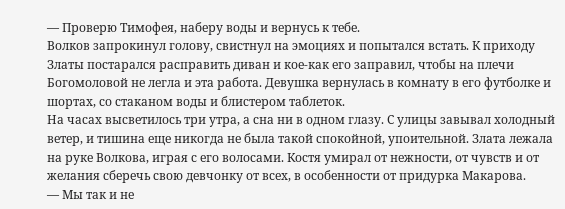— Проверю Тимофея, наберу воды и вернусь к тебе.
Волков запрокинул голову, свистнул на эмоциях и попытался встать. К приходу Златы постарался расправить диван и кое-как его заправил, чтобы на плечи Богомоловой не легла и эта работа. Девушка вернулась в комнату в его футболке и шортах, со стаканом воды и блистером таблеток.
На часах высветилось три утра, а сна ни в одном глазу. С улицы завывал холодный ветер, и тишина еще никогда не была такой спокойной, упоительной. Злата лежала на руке Волкова, играя с его волосами. Костя умирал от нежности, от чувств и от желания сберечь свою девчонку от всех, в особенности от придурка Макарова.
— Мы так и не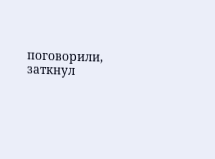поговорили, заткнул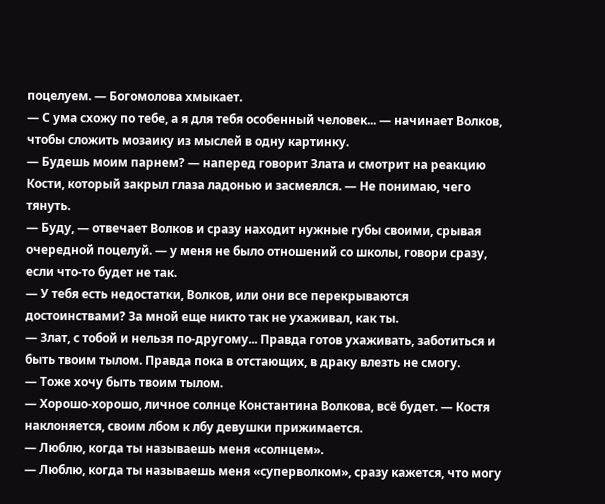поцелуем. — Богомолова хмыкает.
— С ума схожу по тебе, а я для тебя особенный человек... — начинает Волков, чтобы сложить мозаику из мыслей в одну картинку.
— Будешь моим парнем? — наперед говорит Злата и смотрит на реакцию Кости, который закрыл глаза ладонью и засмеялся. — Не понимаю, чего тянуть.
— Буду, — отвечает Волков и сразу находит нужные губы своими, срывая очередной поцелуй. — у меня не было отношений со школы, говори сразу, если что-то будет не так.
— У тебя есть недостатки, Волков, или они все перекрываются достоинствами? За мной еще никто так не ухаживал, как ты.
— Злат, с тобой и нельзя по-другому... Правда готов ухаживать, заботиться и быть твоим тылом. Правда пока в отстающих, в драку влезть не смогу.
— Тоже хочу быть твоим тылом.
— Хорошо-хорошо, личное солнце Константина Волкова, всё будет. — Костя наклоняется, своим лбом к лбу девушки прижимается.
— Люблю, когда ты называешь меня «солнцем».
— Люблю, когда ты называешь меня «суперволком», сразу кажется, что могу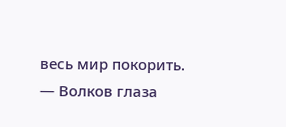весь мир покорить. — Волков глаза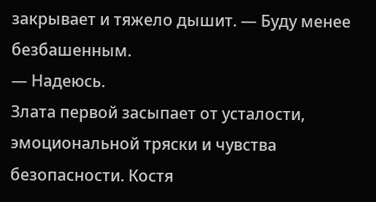закрывает и тяжело дышит. — Буду менее безбашенным.
— Надеюсь.
Злата первой засыпает от усталости, эмоциональной тряски и чувства безопасности. Костя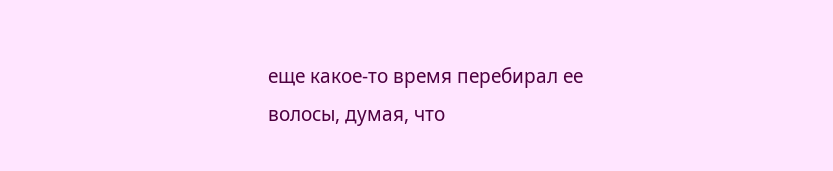еще какое-то время перебирал ее волосы, думая, что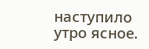наступило утро ясное.